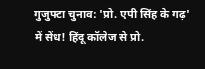गुजुफ्टा चुनाव: 'प्रो. एपी सिंह के गढ़' में सेंध! हिंदू कॉलेज से प्रो.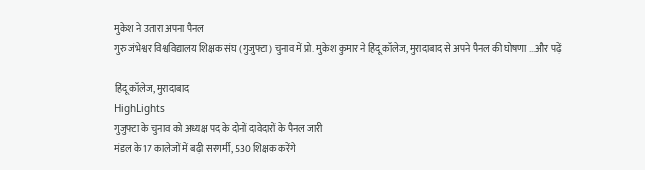मुकेश ने उतारा अपना पैनल
गुरु जंभेश्वर विश्वविद्यालय शिक्षक संघ (गुजुफ्टा) चुनाव में प्रो. मुकेश कुमार ने हिंदू कॉलेज, मुरादाबाद से अपने पैनल की घोषणा ...और पढ़ें

हिंदू कॉलेज, मुरादाबाद
HighLights
गुजुफ्टा के चुनाव को अध्यक्ष पद के दोनों दावेदारों के पैनल जारी
मंडल के 17 कालेजों में बढ़ी सरगर्मी, 530 शिक्षक करेंगे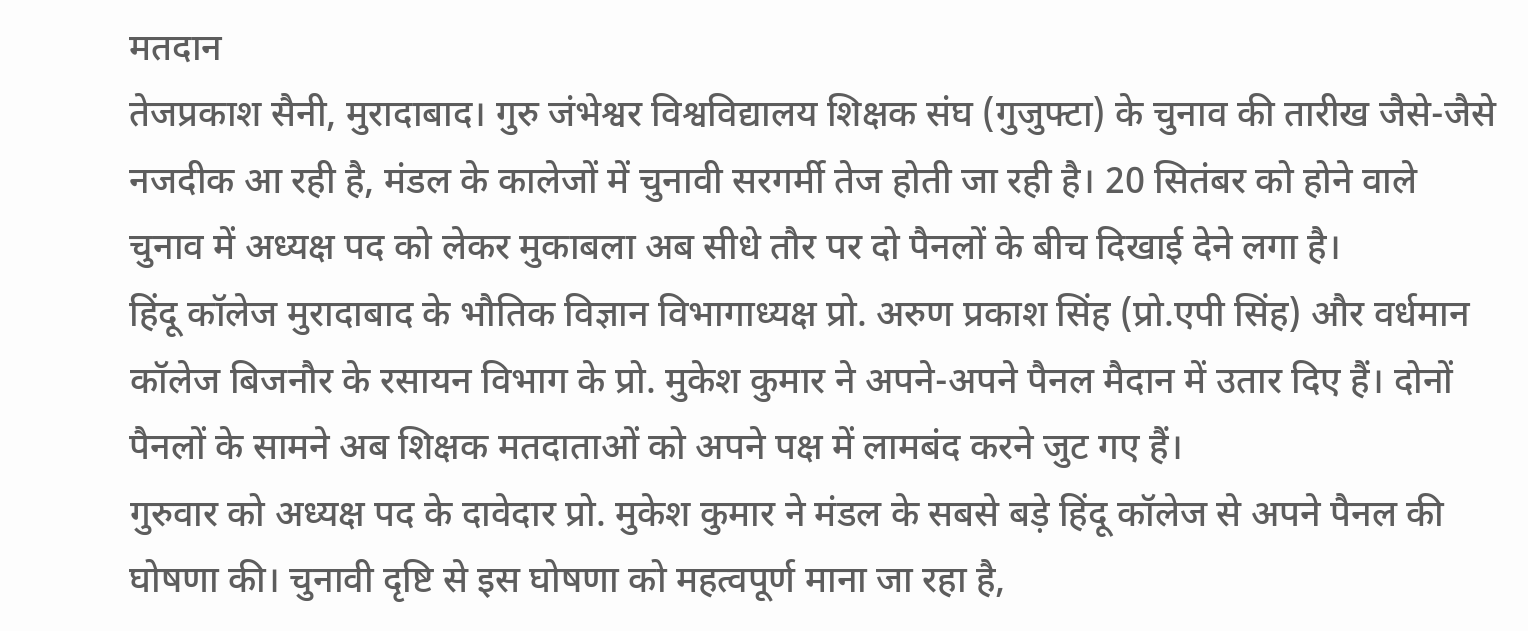मतदान
तेजप्रकाश सैनी, मुरादाबाद। गुरु जंभेश्वर विश्वविद्यालय शिक्षक संघ (गुजुफ्टा) के चुनाव की तारीख जैसे-जैसे नजदीक आ रही है, मंडल के कालेजों में चुनावी सरगर्मी तेज होती जा रही है। 20 सितंबर को होने वाले चुनाव में अध्यक्ष पद को लेकर मुकाबला अब सीधे तौर पर दो पैनलों के बीच दिखाई देने लगा है।
हिंदू कॉलेज मुरादाबाद के भौतिक विज्ञान विभागाध्यक्ष प्रो. अरुण प्रकाश सिंह (प्रो.एपी सिंह) और वर्धमान कॉलेज बिजनौर के रसायन विभाग के प्रो. मुकेश कुमार ने अपने-अपने पैनल मैदान में उतार दिए हैं। दोनों पैनलों के सामने अब शिक्षक मतदाताओं को अपने पक्ष में लामबंद करने जुट गए हैं।
गुरुवार को अध्यक्ष पद के दावेदार प्रो. मुकेश कुमार ने मंडल के सबसे बड़े हिंदू कॉलेज से अपने पैनल की घोषणा की। चुनावी दृष्टि से इस घोषणा को महत्वपूर्ण माना जा रहा है,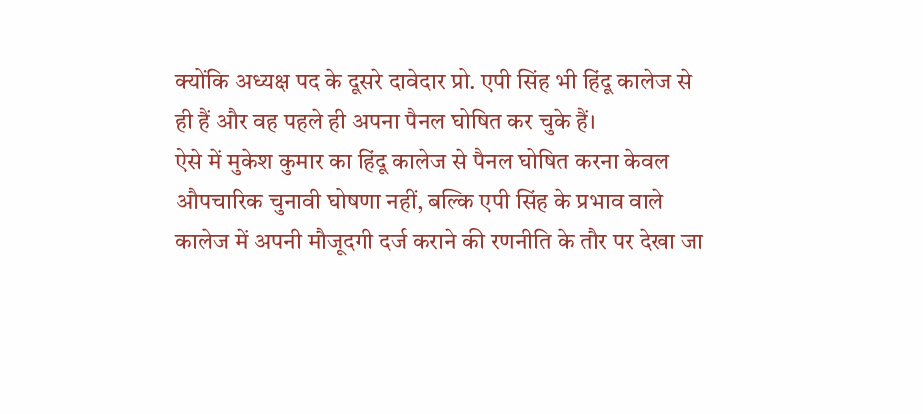क्योंकि अध्यक्ष पद के दूसरे दावेदार प्रो. एपी सिंह भी हिंदू कालेज से ही हैं और वह पहले ही अपना पैनल घोषित कर चुके हैं।
ऐसे में मुकेश कुमार का हिंदू कालेज से पैनल घोषित करना केवल औपचारिक चुनावी घोषणा नहीं, बल्कि एपी सिंह के प्रभाव वाले कालेज में अपनी मौजूदगी दर्ज कराने की रणनीति के तौर पर देखा जा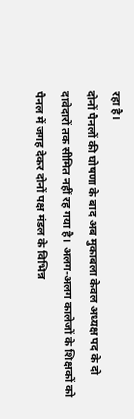रहा है।
दोनों पैनलों की घोषणा के बाद अब मुकाबला केवल अध्यक्ष पद के दो दावेदारों तक सीमित नहीं रह गया है। अलग-अलग कालेजों के शिक्षकों को पैनल में जगह देकर दोनों पक्ष मंडल के विभिन्न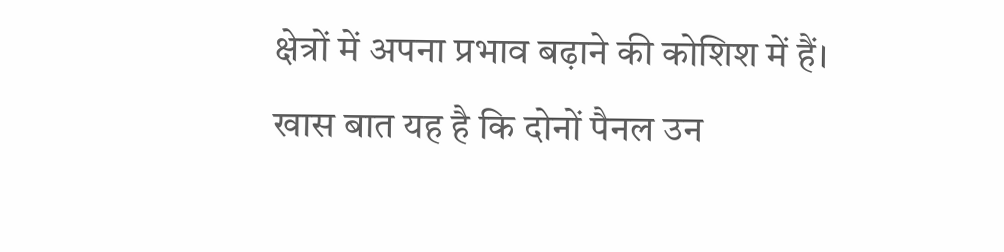क्षेत्रों में अपना प्रभाव बढ़ाने की कोशिश में हैं।
खास बात यह है कि दोनों पैनल उन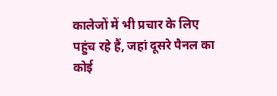कालेजों में भी प्रचार के लिए पहुंच रहे हैं, जहां दूसरे पैनल का कोई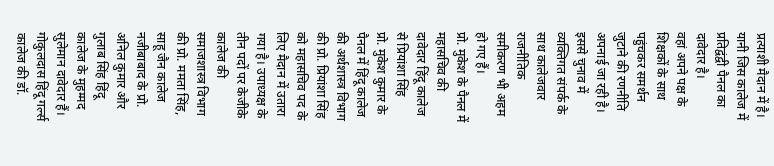प्रत्याशी मैदान में है। यानी जिस कालेज में प्रतिद्वंद्वी पैनल का दावेदार है।
वहां अपने पक्ष के शिक्षकों के साथ पहुंचकर समर्थन जुटाने की रणनीति अपनाई जा रही है। इससे चुनाव में व्यक्तिगत संपर्क के साथ कालेजवार राजनीतिक समीकरण भी अहम हो गए हैं।
प्रो. मुकेश के पैनल में महासचिव की दावेदार हिंदू कालेज से प्रियांशा सिंह
प्रो. मुकेश कुमार के पैनल में हिंदू कालेज की अर्थशास्त्र विभाग की प्रो. प्रियांशा सिंह को महासचिव पद के लिए मैदान में उतारा गया है। उपाध्यक्ष के तीन पदों पर केजीके कालेज की समाजशास्त्र विभाग की प्रो. ममता सिंह, साहू जैन कालेज नजीबाबाद के प्रो. अनिल कुमार और गुलाब सिंह हिंदू कालेज के मुहम्मद सुलेमान दावेदार हैं।
गोकुलदास हिंदू गर्ल्स कालेज की डॉ.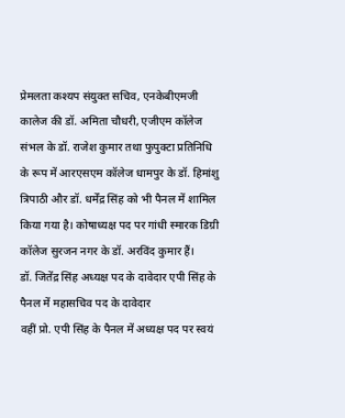प्रेमलता कश्यप संयुक्त सचिव, एनकेबीएमजी कालेज की डॉ. अमिता चौधरी, एजीएम कॉलेज संभल के डॉ. राजेश कुमार तथा फुपुक्टा प्रतिनिधि के रूप में आरएसएम कॉलेज धामपुर के डॉ. हिमांशु त्रिपाठी और डॉ. धर्मेंद्र सिंह को भी पैनल में शामिल किया गया है। कोषाध्यक्ष पद पर गांधी स्मारक डिग्री कॉलेज सुरजन नगर के डॉ. अरविंद कुमार हैं।
डॉ. जितेंद्र सिंह अध्यक्ष पद के दावेदार एपी सिंह के पैनल में महासचिव पद के दावेदार
वहीं प्रो. एपी सिंह के पैनल में अध्यक्ष पद पर स्वयं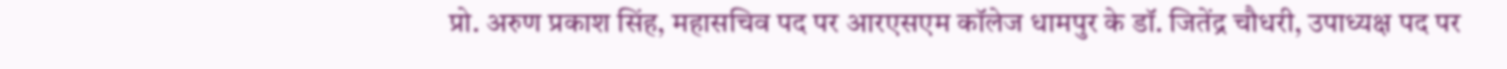प्रो. अरुण प्रकाश सिंह, महासचिव पद पर आरएसएम कॉलेज धामपुर के डॉ. जितेंद्र चौधरी, उपाध्यक्ष पद पर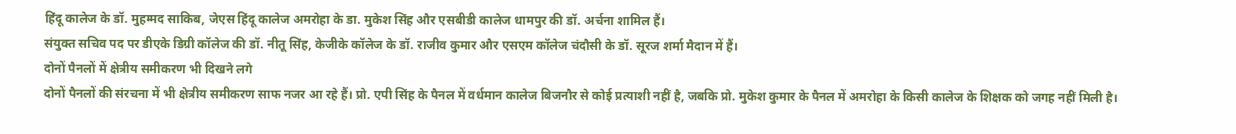हिंदू कालेज के डॉ. मुहम्मद साकिब, जेएस हिंदू कालेज अमरोहा के डा. मुकेश सिंह और एसबीडी कालेज धामपुर की डॉ. अर्चना शामिल हैं।
संयुक्त सचिव पद पर डीएके डिग्री कॉलेज की डॉ. नीतू सिंह, केजीके कॉलेज के डॉ. राजीव कुमार और एसएम कॉलेज चंदौसी के डॉ. सूरज शर्मा मैदान में हैं।
दोनों पैनलों में क्षेत्रीय समीकरण भी दिखने लगे
दोनों पैनलों की संरचना में भी क्षेत्रीय समीकरण साफ नजर आ रहे हैं। प्रो. एपी सिंह के पैनल में वर्धमान कालेज बिजनौर से कोई प्रत्याशी नहीं है, जबकि प्रो. मुकेश कुमार के पैनल में अमरोहा के किसी कालेज के शिक्षक को जगह नहीं मिली है।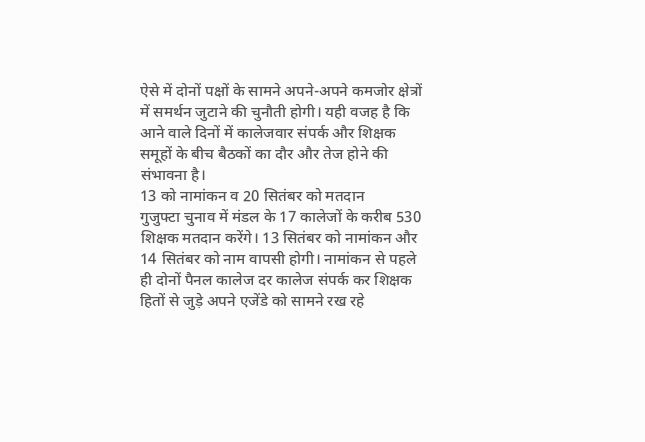ऐसे में दोनों पक्षों के सामने अपने-अपने कमजोर क्षेत्रों में समर्थन जुटाने की चुनौती होगी। यही वजह है कि आने वाले दिनों में कालेजवार संपर्क और शिक्षक समूहों के बीच बैठकों का दौर और तेज होने की संभावना है।
13 को नामांकन व 20 सितंबर को मतदान
गुजुफ्टा चुनाव में मंडल के 17 कालेजों के करीब 530 शिक्षक मतदान करेंगे। 13 सितंबर को नामांकन और 14 सितंबर को नाम वापसी होगी। नामांकन से पहले ही दोनों पैनल कालेज दर कालेज संपर्क कर शिक्षक हितों से जुड़े अपने एजेंडे को सामने रख रहे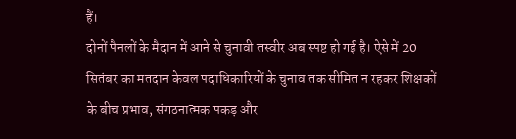हैं।
दोनों पैनलों के मैदान में आने से चुनावी तस्वीर अब स्पष्ट हो गई है। ऐसे में 20 सितंबर का मतदान केवल पदाधिकारियों के चुनाव तक सीमित न रहकर शिक्षकों के बीच प्रभाव, संगठनात्मक पकड़ और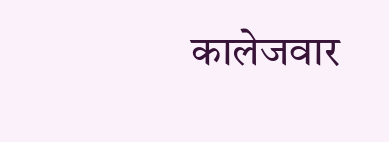कालेजवार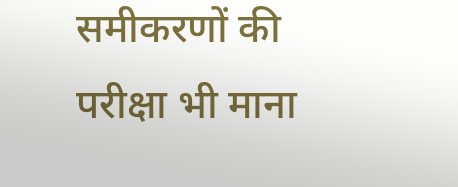समीकरणों की परीक्षा भी माना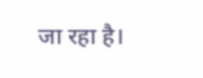जा रहा है।